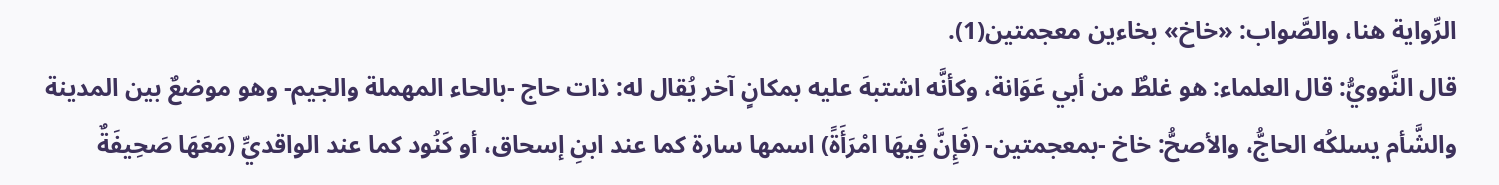الرِّواية هنا، والصَّواب: «خاخ» بخاءين معجمتين(1).
قال النَّوويُّ: قال العلماء: هو غلطٌ من أبي عَوَانة، وكأنَّه اشتبهَ عليه بمكانٍ آخر يُقال له: ذات حاج -بالحاء المهملة والجيم- وهو موضعٌ بين المدينة والشَّأم يسلكُه الحاجُّ، والأصحُّ: خاخ -بمعجمتين- (فَإِنَّ فِيهَا امْرَأَةً) اسمها سارة كما عند ابنِ إسحاق، أو كَنُود كما عند الواقديِّ (مَعَهَا صَحِيفَةٌ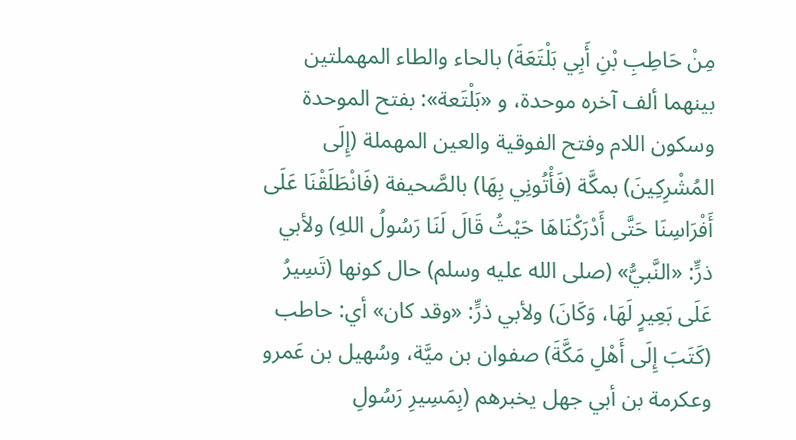مِنْ حَاطِبِ بْنِ أَبِي بَلْتَعَةَ) بالحاء والطاء المهملتين بينهما ألف آخره موحدة، و «بَلْتَعة»: بفتح الموحدة وسكون اللام وفتح الفوقية والعين المهملة (إِلَى المُشْرِكِينَ) بمكَّة (فَأْتُونِي بِهَا) بالصَّحيفة (فَانْطَلَقْنَا عَلَى أَفْرَاسِنَا حَتَّى أَدْرَكْنَاهَا حَيْثُ قَالَ لَنَا رَسُولُ اللهِ) ولأبي ذرٍّ: «النَّبيُّ» (صلى الله عليه وسلم) حال كونها (تَسِيرُ عَلَى بَعِيرٍ لَهَا، وَكَانَ) ولأبي ذرٍّ: «وقد كان» أي: حاطب (كَتَبَ إِلَى أَهْلِ مَكَّةَ) صفوان بن ميَّة، وسُهيل بن عَمرو وعكرمة بن أبي جهل يخبرهم (بِمَسِيرِ رَسُولِ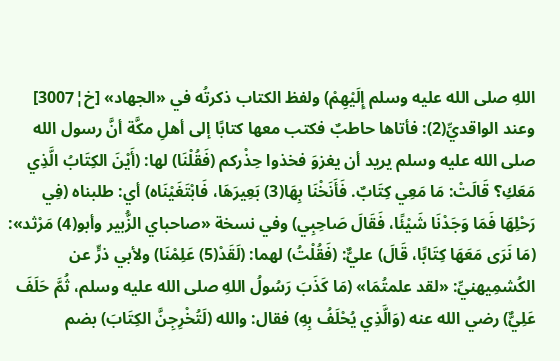اللهِ صلى الله عليه وسلم إِلَيْهِمْ) ولفظ الكتاب ذكرتُه في «الجهاد» [خ¦3007] وعند الواقديِّ(2): فأتاها حاطبٌ فكتب معها كتابًا إلى أهلِ مكَّة أنَّ رسول الله صلى الله عليه وسلم يريد أن يغزوَ فخذوا حِذْركم (فَقُلْنَا) لها: (أَيْنَ الكِتَابُ الَّذِي مَعَكِ؟ قَالَتْ: مَا مَعِي كِتَابٌ. فَأَنَخْنَا بِهَا(3) بَعِيرَهَا، فَابْتَغَيْنَاه) أي: طلبناه (فِي رَحْلِهَا فَمَا وَجَدْنَا شَيْئًا، فَقَالَ صَاحِبِي) وفي نسخة «صاحباي الزُّبير وأبو(4) مَرْثد»: (مَا نَرَى مَعَهَا كِتَابًا، قَالَ) عليٌّ: (فَقُلْتُ) لهما: (لَقَدْ(5) عَلِمْنَا) ولأبي ذرٍّ عن الكُشمِيهنيِّ: «لقد علمتُمَا» (مَا كَذَبَ رَسُولُ اللهِ صلى الله عليه وسلم، ثُمَّ حَلَفَ عَلِيٌّ) رضي الله عنه (وَالَّذِي يُحْلَفُ بِهِ) فقال: والله (لَتُخْرِجِنَّ الكِتَابَ) بضم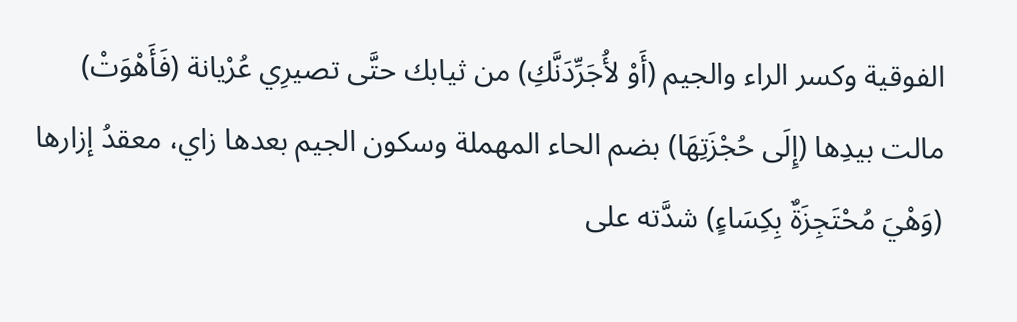الفوقية وكسر الراء والجيم (أَوْ لأُجَرِّدَنَّكِ) من ثيابك حتَّى تصيرِي عُرْيانة (فَأَهْوَتْ) مالت بيدِها (إِلَى حُجْزَتِهَا) بضم الحاء المهملة وسكون الجيم بعدها زاي، معقدُ إزارها (وَهْيَ مُحْتَجِزَةٌ بِكِسَاءٍ) شدَّته على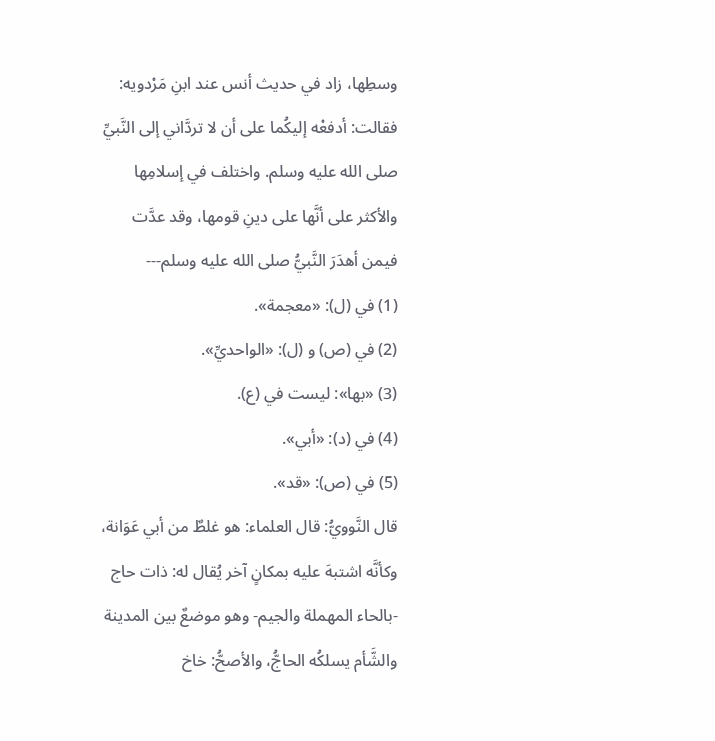وسطِها، زاد في حديث أنس عند ابنِ مَرْدويه: فقالت: أدفعْه إليكُما على أن لا تردَّاني إلى النَّبيِّ صلى الله عليه وسلم. واختلف في إسلامِها والأكثر على أنَّها على دينِ قومها، وقد عدَّت فيمن أهدَرَ النَّبيُّ صلى الله عليه وسلم---
(1) في (ل): «معجمة».
(2) في (ص) و (ل): «الواحديِّ».
(3) «بها»: ليست في (ع).
(4) في (د): «أبي».
(5) في (ص): «قد».
قال النَّوويُّ: قال العلماء: هو غلطٌ من أبي عَوَانة، وكأنَّه اشتبهَ عليه بمكانٍ آخر يُقال له: ذات حاج -بالحاء المهملة والجيم- وهو موضعٌ بين المدينة والشَّأم يسلكُه الحاجُّ، والأصحُّ: خاخ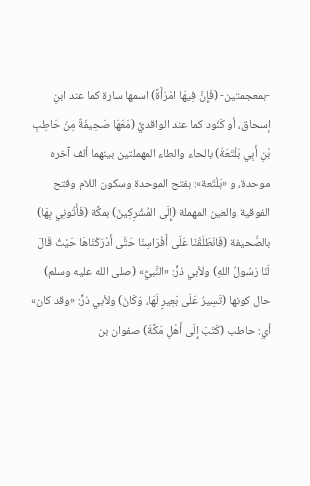-بمعجمتين- (فَإِنَّ فِيهَا امْرَأَةً) اسمها سارة كما عند ابنِ إسحاق، أو كَنُود كما عند الواقديِّ (مَعَهَا صَحِيفَةٌ مِنْ حَاطِبِ بْنِ أَبِي بَلْتَعَةَ) بالحاء والطاء المهملتين بينهما ألف آخره موحدة، و «بَلْتَعة»: بفتح الموحدة وسكون اللام وفتح الفوقية والعين المهملة (إِلَى المُشْرِكِينَ) بمكَّة (فَأْتُونِي بِهَا) بالصَّحيفة (فَانْطَلَقْنَا عَلَى أَفْرَاسِنَا حَتَّى أَدْرَكْنَاهَا حَيْثُ قَالَ لَنَا رَسُولُ اللهِ) ولأبي ذرٍّ: «النَّبيُّ» (صلى الله عليه وسلم) حال كونها (تَسِيرُ عَلَى بَعِيرٍ لَهَا، وَكَانَ) ولأبي ذرٍّ: «وقد كان» أي: حاطب (كَتَبَ إِلَى أَهْلِ مَكَّةَ) صفوان بن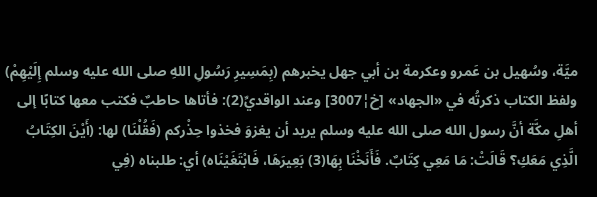ميَّة، وسُهيل بن عَمرو وعكرمة بن أبي جهل يخبرهم (بِمَسِيرِ رَسُولِ اللهِ صلى الله عليه وسلم إِلَيْهِمْ) ولفظ الكتاب ذكرتُه في «الجهاد» [خ¦3007] وعند الواقديِّ(2): فأتاها حاطبٌ فكتب معها كتابًا إلى أهلِ مكَّة أنَّ رسول الله صلى الله عليه وسلم يريد أن يغزوَ فخذوا حِذْركم (فَقُلْنَا) لها: (أَيْنَ الكِتَابُ الَّذِي مَعَكِ؟ قَالَتْ: مَا مَعِي كِتَابٌ. فَأَنَخْنَا بِهَا(3) بَعِيرَهَا، فَابْتَغَيْنَاه) أي: طلبناه (فِي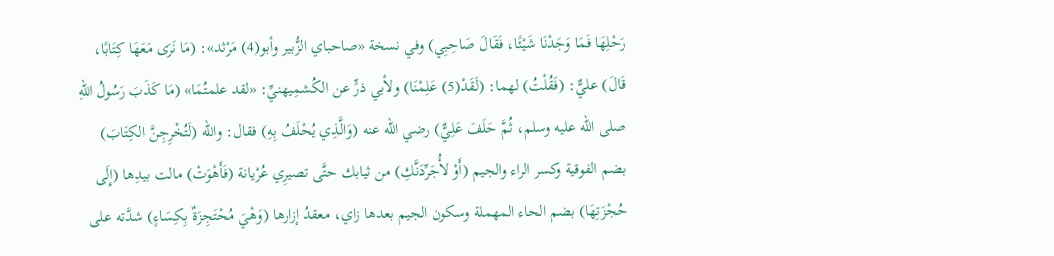رَحْلِهَا فَمَا وَجَدْنَا شَيْئًا، فَقَالَ صَاحِبِي) وفي نسخة «صاحباي الزُّبير وأبو(4) مَرْثد»: (مَا نَرَى مَعَهَا كِتَابًا، قَالَ) عليٌّ: (فَقُلْتُ) لهما: (لَقَدْ(5) عَلِمْنَا) ولأبي ذرٍّ عن الكُشمِيهنيِّ: «لقد علمتُمَا» (مَا كَذَبَ رَسُولُ اللهِ صلى الله عليه وسلم، ثُمَّ حَلَفَ عَلِيٌّ) رضي الله عنه (وَالَّذِي يُحْلَفُ بِهِ) فقال: والله (لَتُخْرِجِنَّ الكِتَابَ) بضم الفوقية وكسر الراء والجيم (أَوْ لأُجَرِّدَنَّكِ) من ثيابك حتَّى تصيرِي عُرْيانة (فَأَهْوَتْ) مالت بيدِها (إِلَى حُجْزَتِهَا) بضم الحاء المهملة وسكون الجيم بعدها زاي، معقدُ إزارها (وَهْيَ مُحْتَجِزَةٌ بِكِسَاءٍ) شدَّته على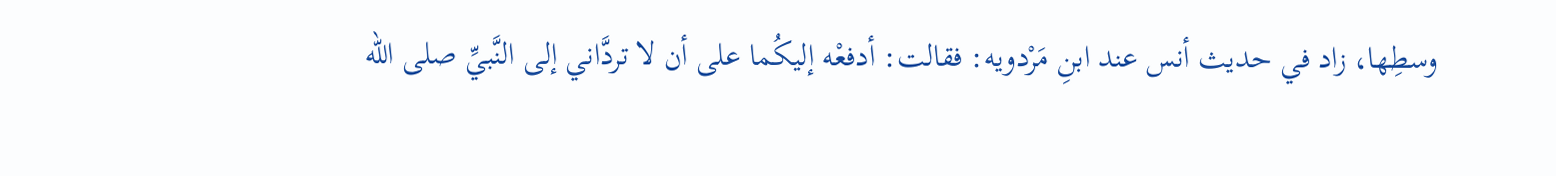وسطِها، زاد في حديث أنس عند ابنِ مَرْدويه: فقالت: أدفعْه إليكُما على أن لا تردَّاني إلى النَّبيِّ صلى الله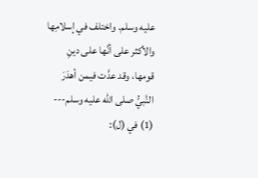عليه وسلم. واختلف في إسلامِها والأكثر على أنَّها على دينِ قومها، وقد عدَّت فيمن أهدَرَ النَّبيُّ صلى الله عليه وسلم---
(1) في (ل):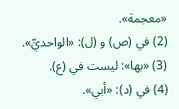«معجمة».
(2) في (ص) و (ل): «الواحديِّ».
(3) «بها»: ليست في (ع).
(4) في (د): «أبي».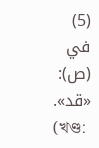(5) في (ص): «قد».
(খণ্ড: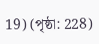19) (পৃষ্ঠা: 228)